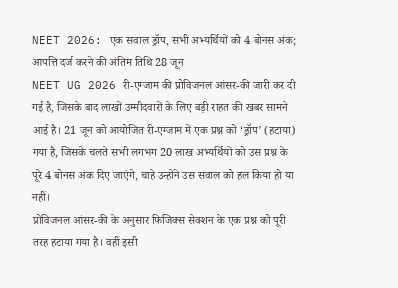NEET 2026: एक सवाल ड्रॉप, सभी अभ्यर्थियों को 4 बोनस अंक; आपत्ति दर्ज करने की अंतिम तिथि 28 जून
NEET UG 2026 री-एग्जाम की प्रोविजनल आंसर-की जारी कर दी गई है, जिसके बाद लाखों उम्मीदवारों के लिए बड़ी राहत की खबर सामने आई है। 21 जून को आयोजित री-एग्जाम में एक प्रश्न को ‘ड्रॉप’ (हटाया) गया है, जिसके चलते सभी लगभग 20 लाख अभ्यर्थियों को उस प्रश्न के पूरे 4 बोनस अंक दिए जाएंगे, चाहे उन्होंने उस सवाल को हल किया हो या नहीं।
प्रोविजनल आंसर-की के अनुसार फिजिक्स सेक्शन के एक प्रश्न को पूरी तरह हटाया गया है। वहीं इसी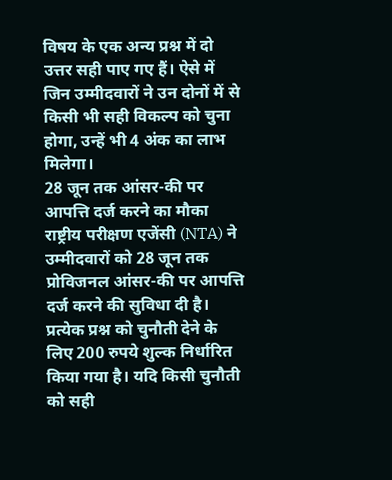विषय के एक अन्य प्रश्न में दो उत्तर सही पाए गए हैं। ऐसे में जिन उम्मीदवारों ने उन दोनों में से किसी भी सही विकल्प को चुना होगा, उन्हें भी 4 अंक का लाभ मिलेगा।
28 जून तक आंसर-की पर आपत्ति दर्ज करने का मौका
राष्ट्रीय परीक्षण एजेंसी (NTA) ने उम्मीदवारों को 28 जून तक प्रोविजनल आंसर-की पर आपत्ति दर्ज करने की सुविधा दी है। प्रत्येक प्रश्न को चुनौती देने के लिए 200 रुपये शुल्क निर्धारित किया गया है। यदि किसी चुनौती को सही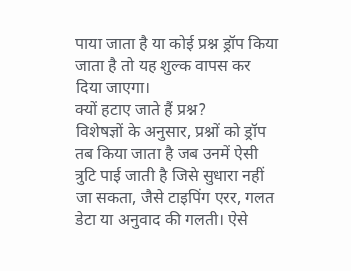पाया जाता है या कोई प्रश्न ड्रॉप किया जाता है तो यह शुल्क वापस कर दिया जाएगा।
क्यों हटाए जाते हैं प्रश्न?
विशेषज्ञों के अनुसार, प्रश्नों को ड्रॉप तब किया जाता है जब उनमें ऐसी त्रुटि पाई जाती है जिसे सुधारा नहीं जा सकता, जैसे टाइपिंग एरर, गलत डेटा या अनुवाद की गलती। ऐसे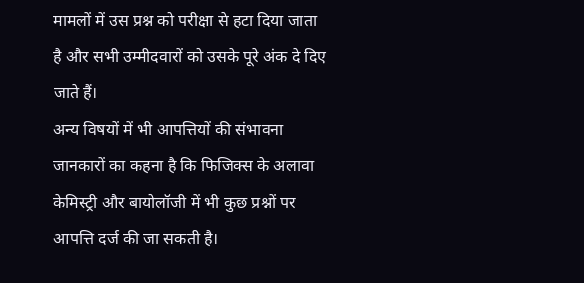मामलों में उस प्रश्न को परीक्षा से हटा दिया जाता है और सभी उम्मीदवारों को उसके पूरे अंक दे दिए जाते हैं।
अन्य विषयों में भी आपत्तियों की संभावना
जानकारों का कहना है कि फिजिक्स के अलावा केमिस्ट्री और बायोलॉजी में भी कुछ प्रश्नों पर आपत्ति दर्ज की जा सकती है।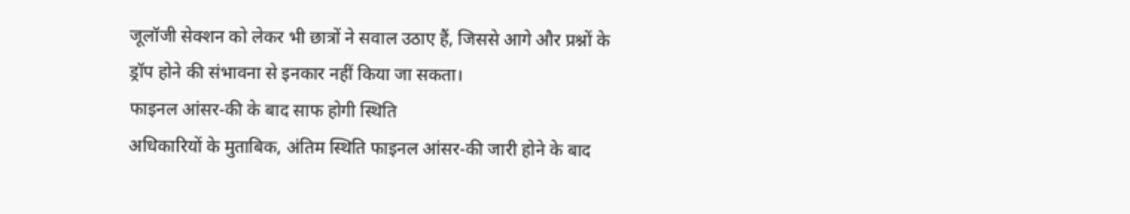जूलॉजी सेक्शन को लेकर भी छात्रों ने सवाल उठाए हैं, जिससे आगे और प्रश्नों के ड्रॉप होने की संभावना से इनकार नहीं किया जा सकता।
फाइनल आंसर-की के बाद साफ होगी स्थिति
अधिकारियों के मुताबिक, अंतिम स्थिति फाइनल आंसर-की जारी होने के बाद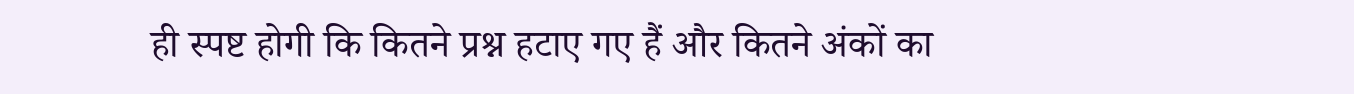ही स्पष्ट होगी कि कितने प्रश्न हटाए गए हैं और कितने अंकों का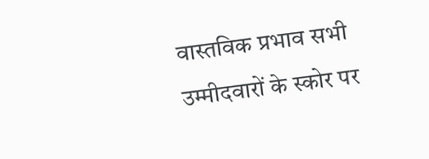वास्तविक प्रभाव सभी उम्मीदवारों के स्कोर पर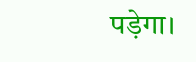पड़ेगा।